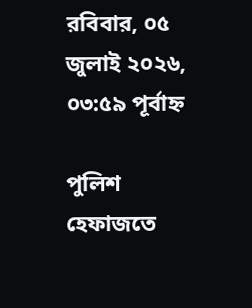রবিবার, ০৫ জুলাই ২০২৬, ০৩:৫৯ পূর্বাহ্ন

পুলিশ হেফাজতে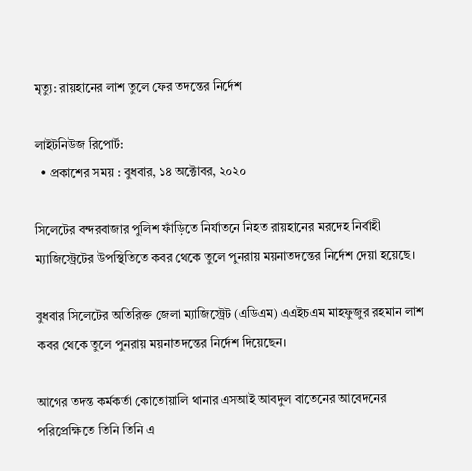মৃত্যু: রায়হানের লাশ তুলে ফের তদন্তের নির্দেশ

লাইটনিউজ রিপোর্ট:
  • প্রকাশের সময় : বুধবার, ১৪ অক্টোবর, ২০২০

সিলেটের বন্দরবাজার পুলিশ ফাঁড়িতে নির্যাতনে নিহত রায়হানের মরদেহ নির্বাহী ম্যাজিস্ট্রেটের উপস্থিতিতে কবর থেকে তুলে পুনরায় ময়নাতদন্তের নির্দেশ দেয়া হয়েছে।

বুধবার সিলেটের অতিরিক্ত জেলা ম্যাজিস্ট্রেট (এডিএম) এএইচএম মাহফুজুর রহমান লাশ কবর থেকে তুলে পুনরায় ময়নাতদন্তের নির্দেশ দিয়েছেন।

আগের তদন্ত কর্মকর্তা কোতোয়ালি থানার এসআই আবদুল বাতেনের আবেদনের পরিপ্রেক্ষিতে তিনি তিনি এ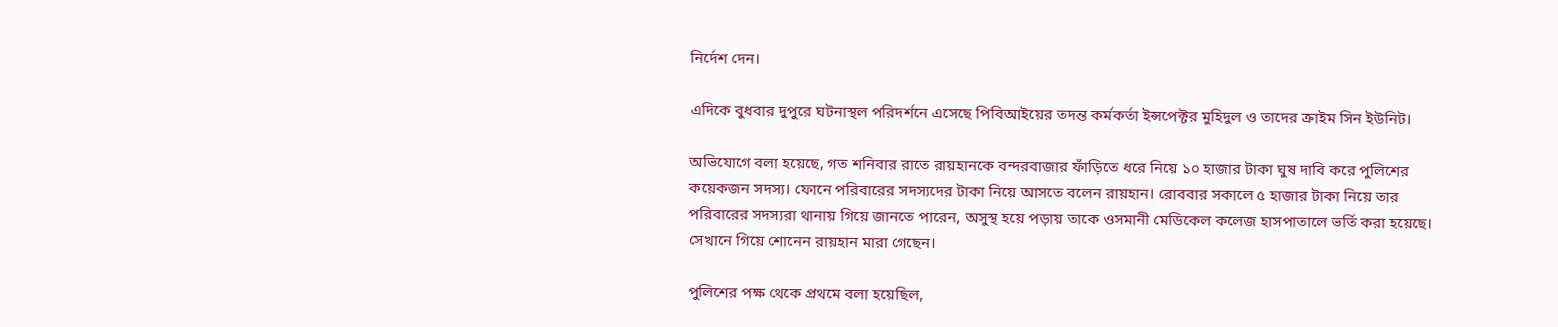নির্দেশ দেন।

এদিকে বুধবার দুপুরে ঘটনাস্থল পরিদর্শনে এসেছে পিবিআইয়ের তদন্ত কর্মকর্তা ইন্সপেক্টর মুহিদুল ও তাদের ক্রাইম সিন ইউনিট।

অভিযোগে বলা হয়েছে, গত শনিবার রাতে রায়হানকে বন্দরবাজার ফাঁড়িতে ধরে নিয়ে ১০ হাজার টাকা ঘুষ দাবি করে পুলিশের কয়েকজন সদস্য। ফোনে পরিবারের সদস্যদের টাকা নিয়ে আসতে বলেন রায়হান। রোববার সকালে ৫ হাজার টাকা নিয়ে তার পরিবারের সদস্যরা থানায় গিয়ে জানতে পারেন, অসুস্থ হয়ে পড়ায় তাকে ওসমানী মেডিকেল কলেজ হাসপাতালে ভর্তি করা হয়েছে। সেখানে গিয়ে শোনেন রায়হান মারা গেছেন।

পুলিশের পক্ষ থেকে প্রথমে বলা হয়েছিল,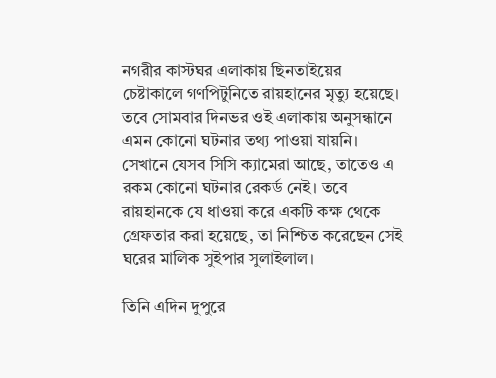নগরীর কাস্টঘর এলাকায় ছিনতাইয়ের চেষ্টাকালে গণপিটুনিতে রায়হানের মৃত্যু হয়েছে। তবে সোমবার দিনভর ওই এলাকায় অনুসন্ধানে এমন কোনো ঘটনার তথ্য পাওয়া যায়নি। সেখানে যেসব সিসি ক্যামেরা আছে, তাতেও এ রকম কোনো ঘটনার রেকর্ড নেই। তবে রায়হানকে যে ধাওয়া করে একটি কক্ষ থেকে গ্রেফতার করা হয়েছে, তা নিশ্চিত করেছেন সেই ঘরের মালিক সুইপার সুলাইলাল।

তিনি এদিন দুপুরে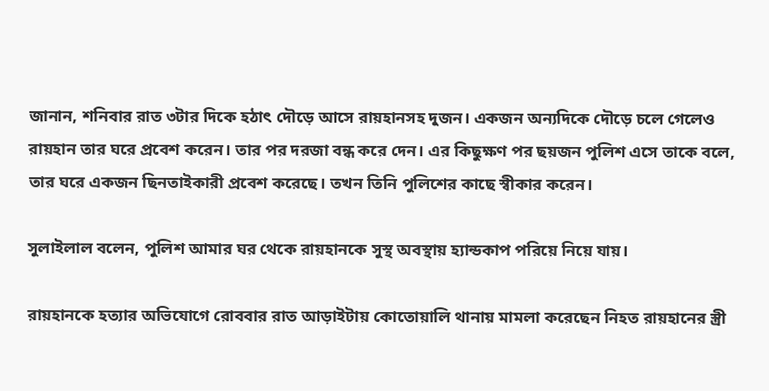জানান, শনিবার রাত ৩টার দিকে হঠাৎ দৌড়ে আসে রায়হানসহ দুজন। একজন অন্যদিকে দৌড়ে চলে গেলেও রায়হান তার ঘরে প্রবেশ করেন। তার পর দরজা বন্ধ করে দেন। এর কিছুক্ষণ পর ছয়জন পুলিশ এসে তাকে বলে, তার ঘরে একজন ছিনতাইকারী প্রবেশ করেছে। তখন তিনি পুলিশের কাছে স্বীকার করেন।

সুলাইলাল বলেন, পুলিশ আমার ঘর থেকে রায়হানকে সুস্থ অবস্থায় হ্যান্ডকাপ পরিয়ে নিয়ে যায়।

রায়হানকে হত্যার অভিযোগে রোববার রাত আড়াইটায় কোতোয়ালি থানায় মামলা করেছেন নিহত রায়হানের স্ত্রী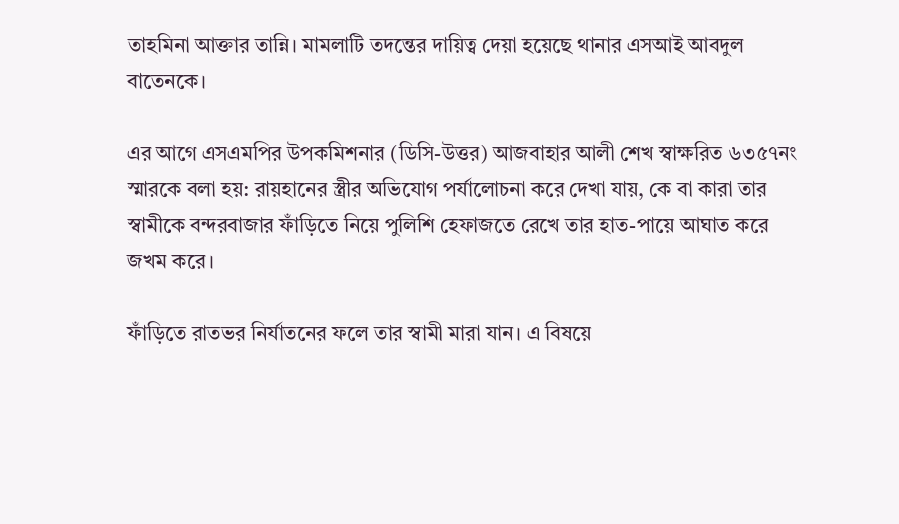তাহমিনা আক্তার তান্নি। মামলাটি তদন্তের দায়িত্ব দেয়া হয়েছে থানার এসআই আবদুল বাতেনকে।

এর আগে এসএমপির উপকমিশনার (ডিসি-উত্তর) আজবাহার আলী শেখ স্বাক্ষরিত ৬৩৫৭নং স্মারকে বলা হয়: রায়হানের স্ত্রীর অভিযোগ পর্যালোচনা করে দেখা যায়, কে বা কারা তার স্বামীকে বন্দরবাজার ফাঁড়িতে নিয়ে পুলিশি হেফাজতে রেখে তার হাত-পায়ে আঘাত করে জখম করে।

ফাঁড়িতে রাতভর নির্যাতনের ফলে তার স্বামী মারা যান। এ বিষয়ে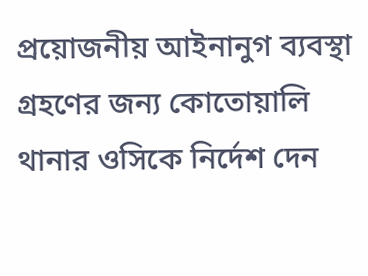প্রয়োজনীয় আইনানুগ ব্যবস্থা গ্রহণের জন্য কোতোয়ালি থানার ওসিকে নির্দেশ দেন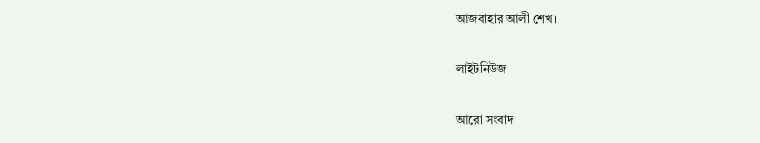আজবাহার আলী শেখ।

লাইটনিউজ

আরো সংবাদ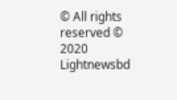© All rights reserved © 2020 Lightnewsbd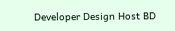Developer Design Host BD